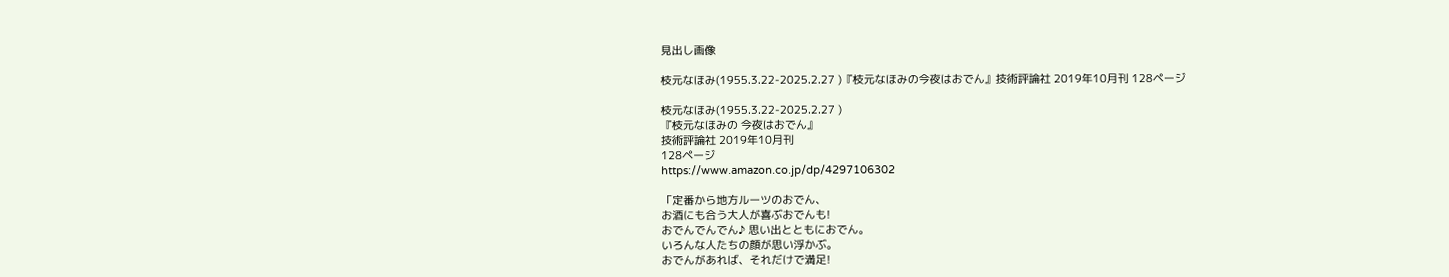見出し画像

枝元なほみ(1955.3.22-2025.2.27 )『枝元なほみの今夜はおでん』技術評論社 2019年10月刊 128ページ

枝元なほみ(1955.3.22-2025.2.27 )
『枝元なほみの 今夜はおでん』
技術評論社 2019年10月刊
128ページ
https://www.amazon.co.jp/dp/4297106302

「定番から地方ルーツのおでん、
お酒にも合う大人が喜ぶおでんも!
おでんでんでん♪ 思い出とともにおでん。
いろんな人たちの顔が思い浮かぶ。
おでんがあれば、それだけで満足!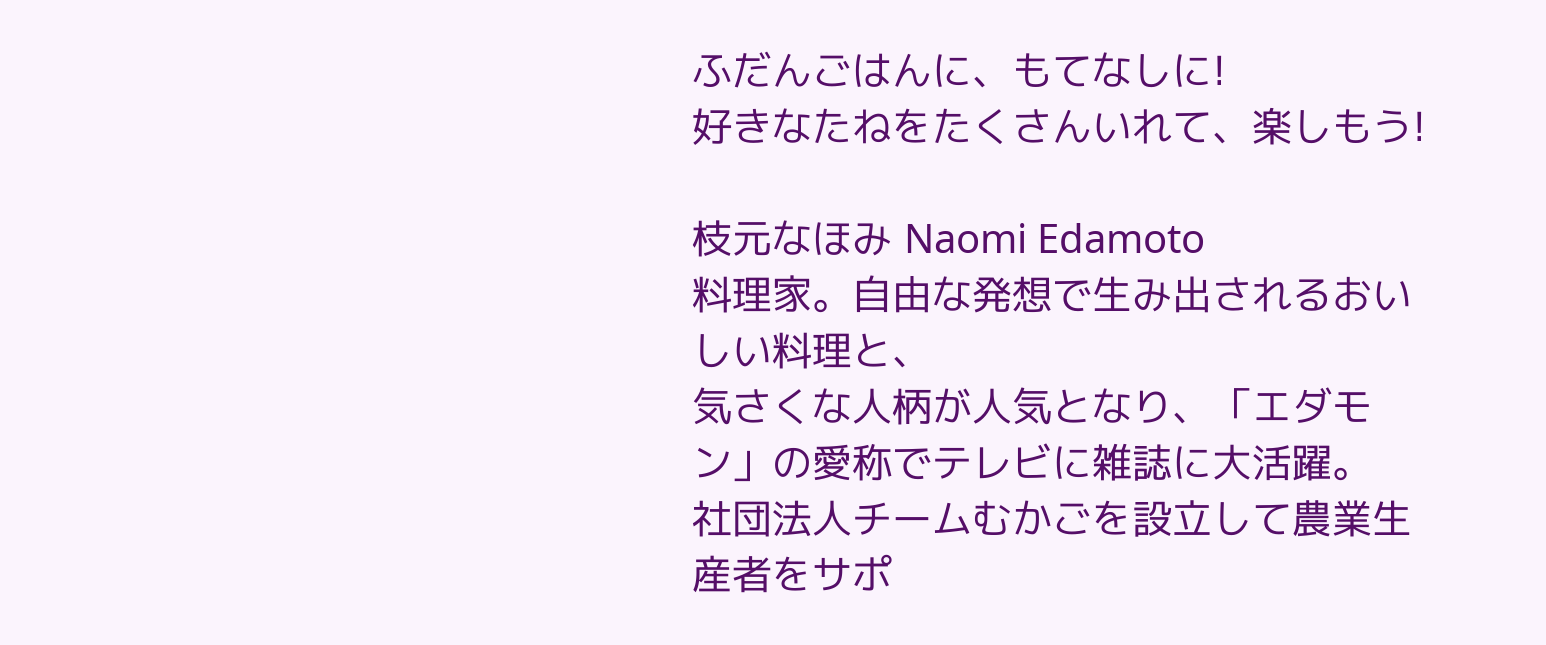ふだんごはんに、もてなしに!
好きなたねをたくさんいれて、楽しもう!

枝元なほみ Naomi Edamoto
料理家。自由な発想で生み出されるおいしい料理と、
気さくな人柄が人気となり、「エダモン」の愛称でテレビに雑誌に大活躍。
社団法人チームむかごを設立して農業生産者をサポ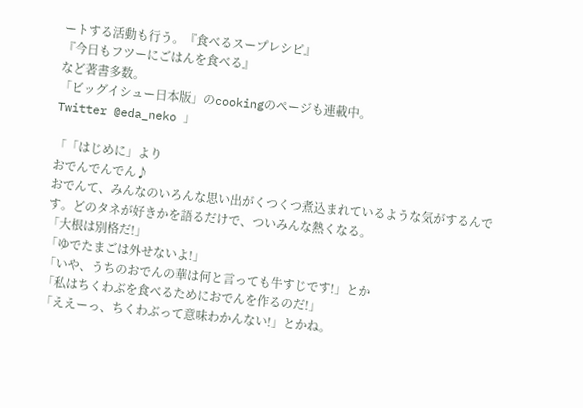ートする活動も行う。『食べるスープレシピ』
『今日もフツーにごはんを食べる』
など著書多数。
「ビッグイシュー日本版」のcookingのページも連載中。
Twitter @eda_neko 」

「「はじめに」より
おでんでんでん♪
おでんて、みんなのいろんな思い出がくつくつ煮込まれているような気がするんです。どのタネが好きかを語るだけで、ついみんな熱くなる。
「大根は別格だ!」
「ゆでたまごは外せないよ!」
「いや、うちのおでんの華は何と言っても牛すじです!」とか
「私はちくわぶを食べるためにおでんを作るのだ!」
「ええーっ、ちくわぶって意味わかんない!」とかね。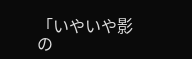「いやいや影の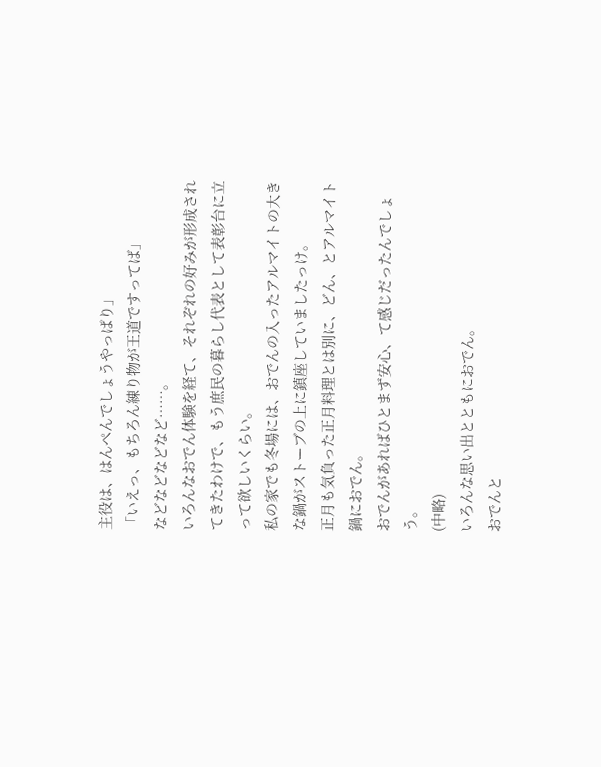主役は、はんぺんでしょうやっぱり」
「いえっ、もちろん練り物が王道ですってば」
などなどなどなど……。
いろんなおでん体験を経て、それぞれの好みが形成されてきたわけで、もう庶民の暮らし代表として表彰台に立って欲しいくらい。
私の家でも冬場には、おでんの入ったアルマイトの大きな鍋がストーブの上に鎮座していましたっけ。
正月も気負った正月料理とは別に、どん、とアルマイト鍋におでん。
おでんがあればひとまず安心、て感じだったんでしょう。
(中略)
いろんな思い出とともにおでん。
おでんと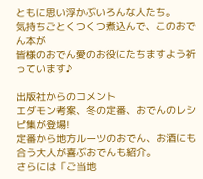ともに思い浮かぶいろんな人たち。
気持ちごとくつくつ煮込んで、このおでん本が
皆様のおでん愛のお役にたちますよう祈っています♪

出版社からのコメント
エダモン考案、冬の定番、おでんのレシピ集が登場!
定番から地方ルーツのおでん、お酒にも合う大人が喜ぶおでんも紹介。
さらには「ご当地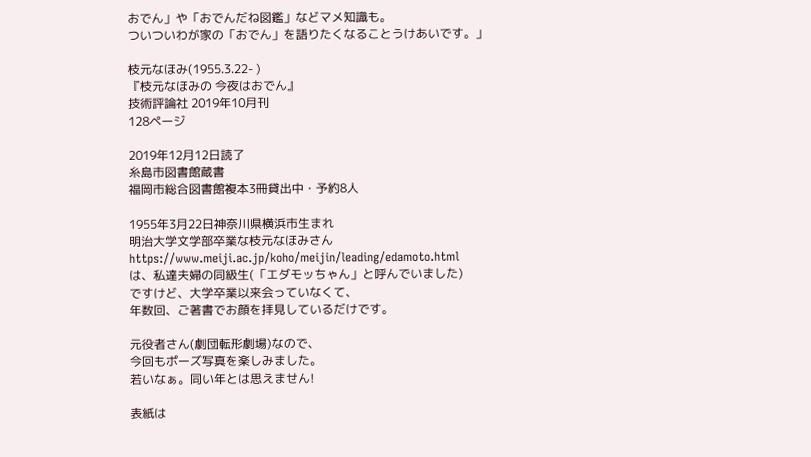おでん」や「おでんだね図鑑」などマメ知識も。
ついついわが家の「おでん」を語りたくなることうけあいです。」

枝元なほみ(1955.3.22- )
『枝元なほみの 今夜はおでん』
技術評論社 2019年10月刊
128ページ

2019年12月12日読了
糸島市図書館蔵書
福岡市総合図書館複本3冊貸出中・予約8人

1955年3月22日神奈川県横浜市生まれ
明治大学文学部卒業な枝元なほみさん
https://www.meiji.ac.jp/koho/meijin/leading/edamoto.html
は、私達夫婦の同級生(「エダモッちゃん」と呼んでいました)
ですけど、大学卒業以来会っていなくて、
年数回、ご著書でお顔を拝見しているだけです。

元役者さん(劇団転形劇場)なので、
今回もポーズ写真を楽しみました。
若いなぁ。同い年とは思えません!

表紙は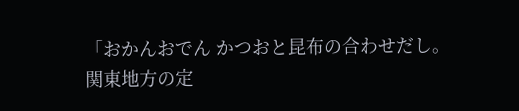「おかんおでん かつおと昆布の合わせだし。
関東地方の定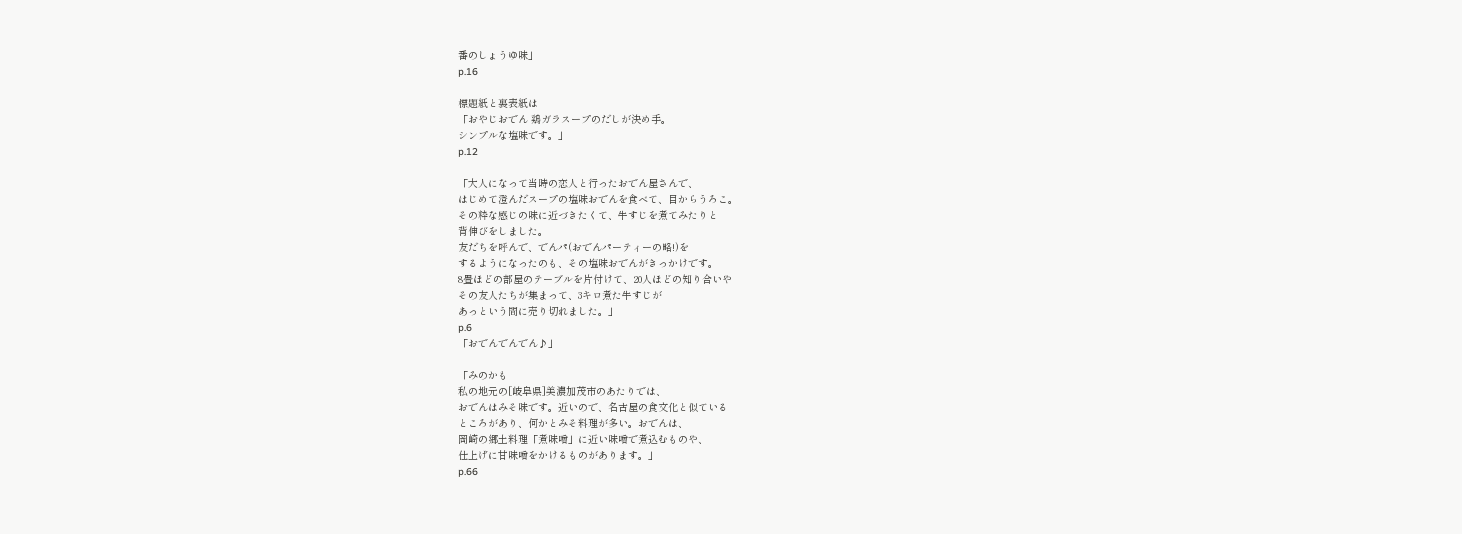番のしょうゆ味」
p.16

標題紙と裏表紙は
「おやじおでん 鶏ガラスープのだしが決め手。
シンプルな塩味です。」
p.12

「大人になって当時の恋人と行ったおでん屋さんで、
はじめて澄んだスープの塩味おでんを食べて、目からうろこ。
その粋な感じの味に近づきたくて、牛すじを煮てみたりと
背伸びをしました。
友だちを呼んで、でんパ(おでんパーティーの略!)を
するようになったのも、その塩味おでんがきっかけです。
8畳ほどの部屋のテーブルを片付けて、20人ほどの知り合いや
その友人たちが集まって、3キロ煮た牛すじが
あっという間に売り切れました。」
p.6
「おでんでんでん♪」

「みのかも
私の地元の[岐阜県]美濃加茂市のあたりでは、
おでんはみそ味です。近いので、名古屋の食文化と似ている
ところがあり、何かとみそ料理が多い。おでんは、
岡崎の郷土料理「煮味噌」に近い味噌で煮込むものや、
仕上げに甘味噌をかけるものがあります。」
p.66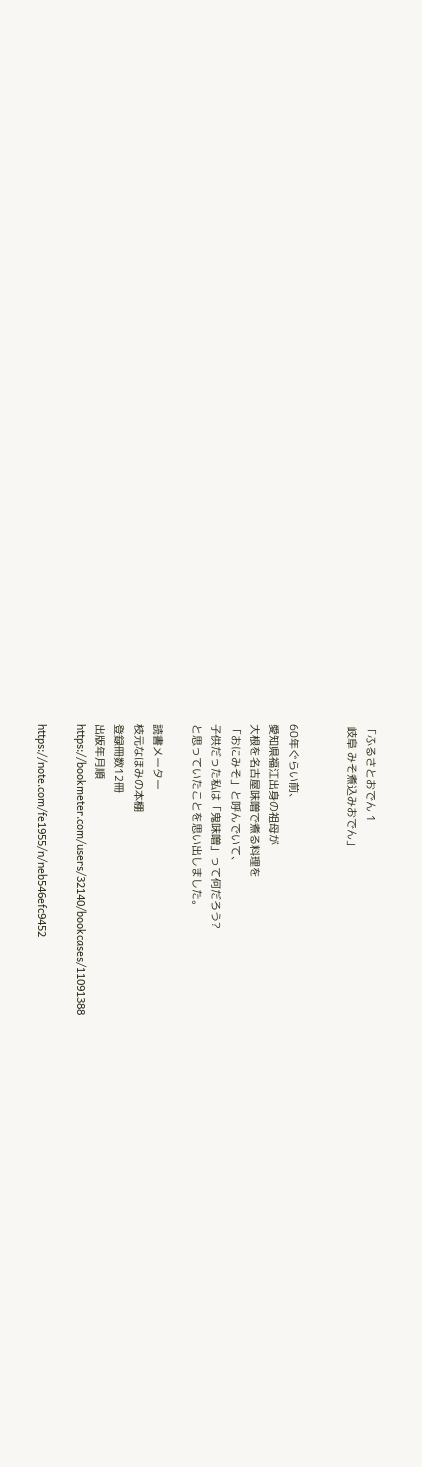「ふるさとおでん 1
 岐阜 みそ煮込みおでん」


60年ぐらい前、
愛知県福江出身の祖母が
大根を名古屋味噌で煮る料理を
「おにみそ」と呼んでいて、
子供だった私は「鬼味噌」って何だろう?
と思っていたことを思い出しました。

読書メーター
枝元なほみの本棚
登録冊数12冊
出版年月順
https://bookmeter.com/users/32140/bookcases/11091388

https://note.com/fe1955/n/neb546efc9452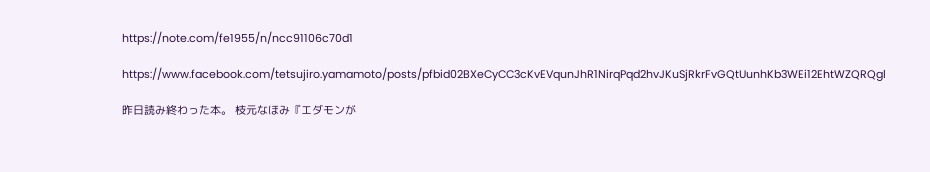https://note.com/fe1955/n/ncc91106c70d1

https://www.facebook.com/tetsujiro.yamamoto/posts/pfbid02BXeCyCC3cKvEVqunJhR1NirqPqd2hvJKuSjRkrFvGQtUunhKb3WEi12EhtWZQRQgl

昨日読み終わった本。 枝元なほみ『エダモンが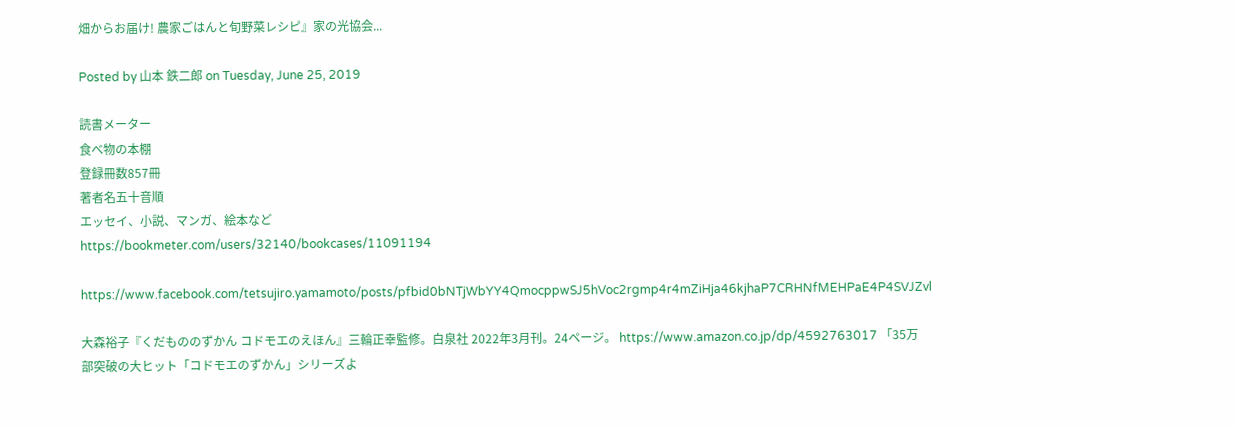畑からお届け! 農家ごはんと旬野菜レシピ』家の光協会...

Posted by 山本 鉄二郎 on Tuesday, June 25, 2019

読書メーター
食べ物の本棚
登録冊数857冊
著者名五十音順
エッセイ、小説、マンガ、絵本など
https://bookmeter.com/users/32140/bookcases/11091194

https://www.facebook.com/tetsujiro.yamamoto/posts/pfbid0bNTjWbYY4QmocppwSJ5hVoc2rgmp4r4mZiHja46kjhaP7CRHNfMEHPaE4P4SVJZvl

大森裕子『くだもののずかん コドモエのえほん』三輪正幸監修。白泉社 2022年3月刊。24ページ。 https://www.amazon.co.jp/dp/4592763017 「35万部突破の大ヒット「コドモエのずかん」シリーズよ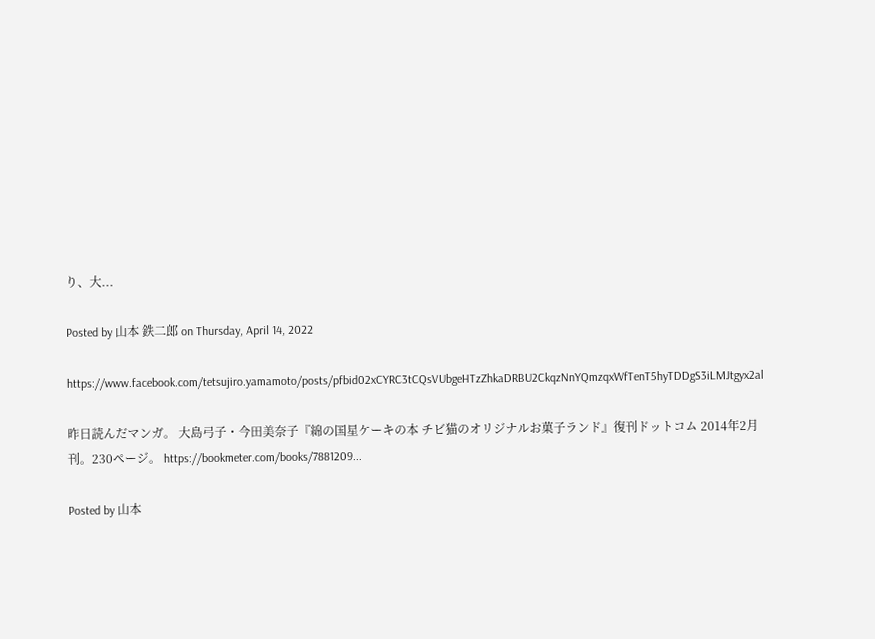り、大...

Posted by 山本 鉄二郎 on Thursday, April 14, 2022

https://www.facebook.com/tetsujiro.yamamoto/posts/pfbid02xCYRC3tCQsVUbgeHTzZhkaDRBU2CkqzNnYQmzqxWfTenT5hyTDDgS3iLMJtgyx2al

昨日読んだマンガ。 大島弓子・今田美奈子『綿の国星ケーキの本 チビ猫のオリジナルお菓子ランド』復刊ドットコム 2014年2月刊。230ページ。 https://bookmeter.com/books/7881209...

Posted by 山本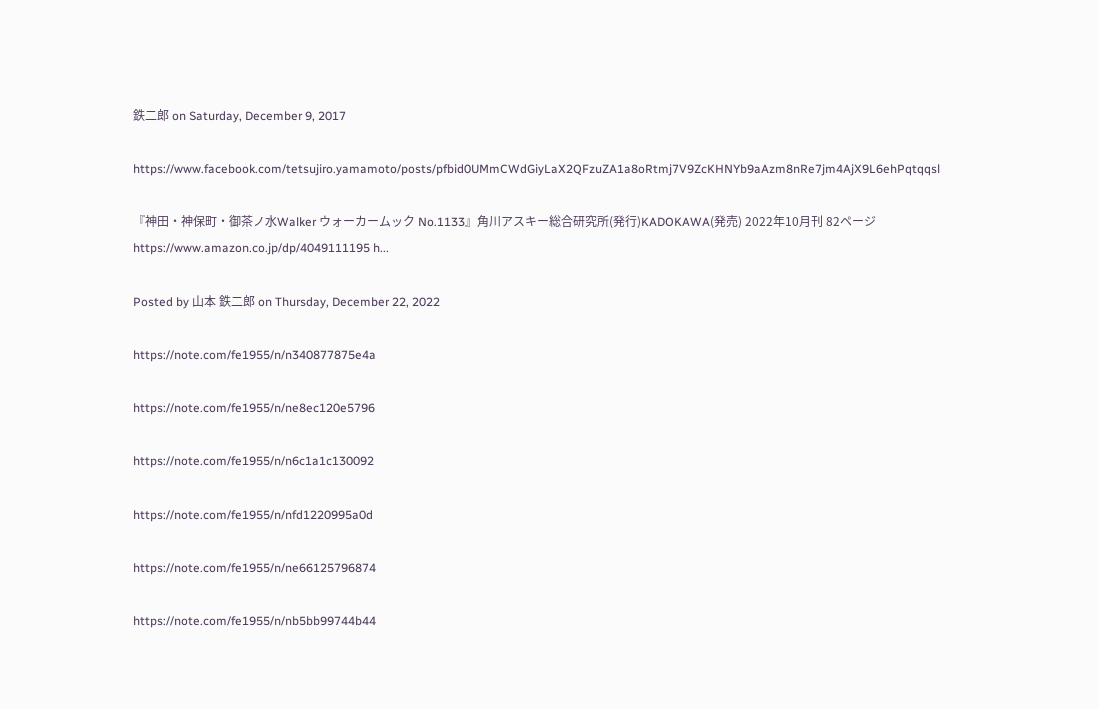鉄二郎 on Saturday, December 9, 2017

https://www.facebook.com/tetsujiro.yamamoto/posts/pfbid0UMmCWdGiyLaX2QFzuZA1a8oRtmj7V9ZcKHNYb9aAzm8nRe7jm4AjX9L6ehPqtqqsl

『神田・神保町・御茶ノ水Walker ウォーカームック No.1133』角川アスキー総合研究所(発行)KADOKAWA(発売) 2022年10月刊 82ページ https://www.amazon.co.jp/dp/4049111195 h...

Posted by 山本 鉄二郎 on Thursday, December 22, 2022

https://note.com/fe1955/n/n340877875e4a

https://note.com/fe1955/n/ne8ec120e5796

https://note.com/fe1955/n/n6c1a1c130092

https://note.com/fe1955/n/nfd1220995a0d

https://note.com/fe1955/n/ne66125796874

https://note.com/fe1955/n/nb5bb99744b44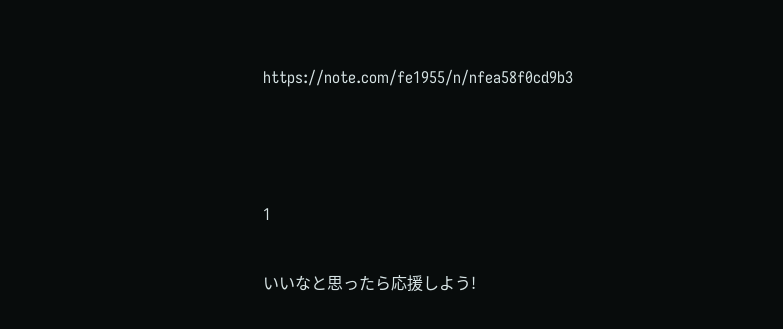https://note.com/fe1955/n/nfea58f0cd9b3



1

いいなと思ったら応援しよう!